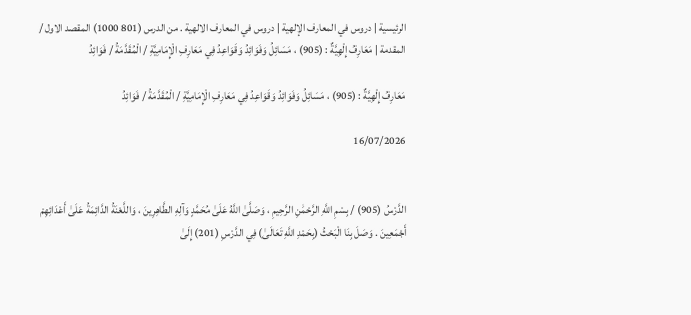الرئيسية | دروس في المعارف الإلهية | دروس في المعارف الالهية . من الدرس (801 1000) المقصد الاول / المقدمة | مَعَارِفُ إِلْهِيَّةٌ : (905) ، مَسَائِلُ وَفَوَائِدُ وَقَوَاعِدُ فِي مَعَارِفِ الْإِمَامِيَّةِ / الْمُقَدَّمَةُ / فَوَائِدُ

مَعَارِفُ إِلْهِيَّةٌ : (905) ، مَسَائِلُ وَفَوَائِدُ وَقَوَاعِدُ فِي مَعَارِفِ الْإِمَامِيَّةِ / الْمُقَدَّمَةُ / فَوَائِدُ

16/07/2026


الدَّرْسُ (905) / بِسْمِ اللَّهِ الرَّحْمَٰنِ الرَّحِيمِ ، وَصَلَّىٰ اللَّهُ عَلَىٰ مُحَمَّدٍ وَآلِهِ الطَّاهِرِينَ ، وَاللَّعْنَةُ الدَّائِمَةُ عَلَىٰ أَعْدَائِهِمْ أَجْمَعِينَ . وَصَلَ بِنَا الْبَحْثُ (بِحَمْدِ اللَّهِ تَعَالَىٰ) فِي الدَّرْسِ (201) إِلَىٰ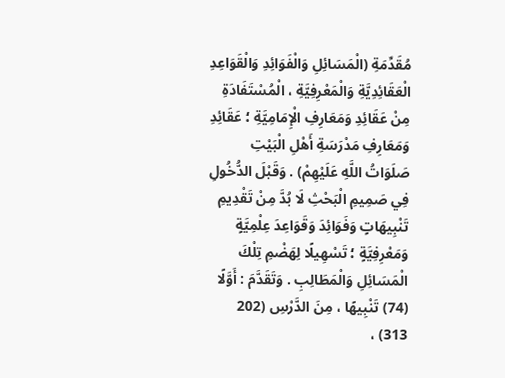مُقَدِّمَةِ (الْمَسَائِلِ وَالْفَوَائِدِ وَالْقَوَاعِدِ الْعَقَائِدِيَّةِ وَالْمَعْرِفِيَّةِ ، الْمُسْتَفَادَةِ مِنْ عَقَائِدِ وَمَعَارِفِ الْإِمَامِيَّةِ ؛ عَقَائِدِ وَمَعَارِفِ مَدْرَسَةِ أَهْلِ الْبَيْتِ صَلَوَاتُ اللَّهِ عَلَيْهِمْ) . وَقَبْلَ الدُّخُولِ فِي صَمِيمِ الْبَحْثِ لَا بُدَّ مِنْ تَقْدِيمِ تَنْبِيهَاتٍ وَفَوَائِدَ وَقَوَاعِدَ عِلْمِيَّةٍ وَمَعْرِفِيَّةٍ ؛ تَسْهِيلًا لِهَضْمِ تِلْكَ الْمَسَائِلِ وَالْمَطَالِبِ . وَتَقَدَّمَ : أَوَّلًا (74) تَنْبِيهًا ، مِنَ الدَّرْسِ (202 313) ،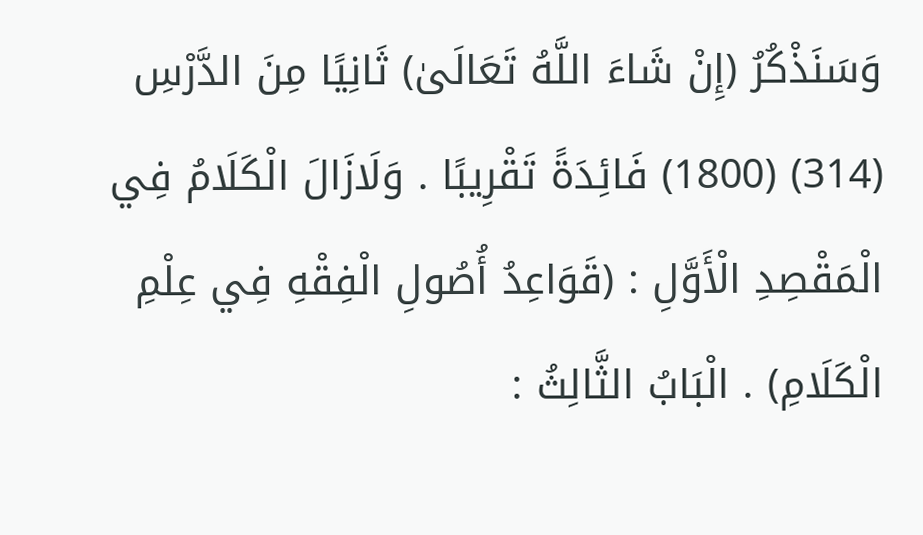وَسَنَذْكُرُ (إِنْ شَاءَ اللَّهُ تَعَالَىٰ) ثَانِيًا مِنَ الدَّرْسِ (314) (1800) فَائِدَةً تَقْرِيبًا . وَلَازَالَ الْكَلَامُ فِي الْمَقْصِدِ الْأَوَّلِ : (قَوَاعِدُ أُصُولِ الْفِقْهِ فِي عِلْمِ الْكَلَامِ) . الْبَابُ الثَّالِثُ :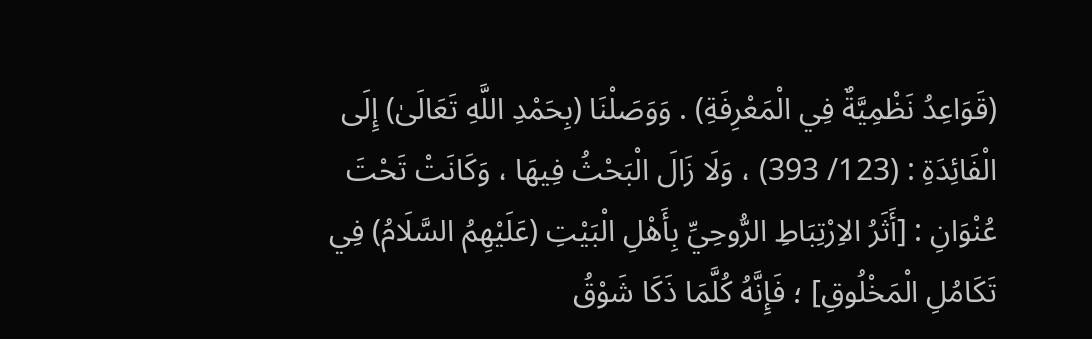(قَوَاعِدُ نَظْمِيَّةٌ فِي الْمَعْرِفَةِ) . وَوَصَلْنَا (بِحَمْدِ اللَّهِ تَعَالَىٰ) إِلَى الْفَائِدَةِ : (123/ 393) ، وَلَا زَالَ الْبَحْثُ فِيهَا ، وَكَانَتْ تَحْتَ عُنْوَانِ : [أَثَرُ الاِرْتِبَاطِ الرُّوحِيِّ بِأَهْلِ الْبَيْتِ (عَلَيْهِمُ السَّلَامُ) فِي تَكَامُلِ الْمَخْلُوقِ] ؛ فَإِنَّهُ كُلَّمَا ذَكَا شَوْقُ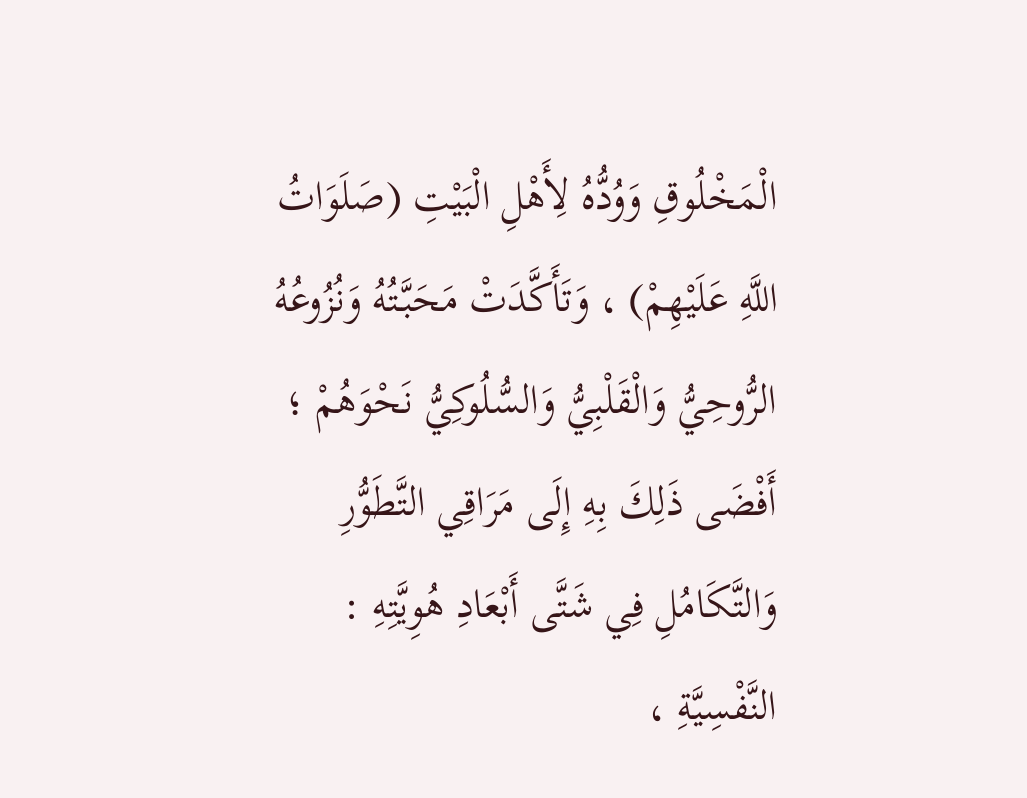الْمَخْلُوقِ وَوُدُّهُ لِأَهْلِ الْبَيْتِ (صَلَوَاتُ اللَّهِ عَلَيْهِمْ) ، وَتَأَكَّدَتْ مَحَبَّتُهُ وَنُزُوعُهُ الرُّوحِيُّ وَالْقَلْبِيُّ وَالسُّلُوكِيُّ نَحْوَهُمْ ؛ أَفْضَى ذَلِكَ بِهِ إِلَى مَرَاقِي التَّطَوُّرِ وَالتَّكَامُلِ فِي شَتَّى أَبْعَادِ هُوِيَّتِهِ : النَّفْسِيَّةِ ،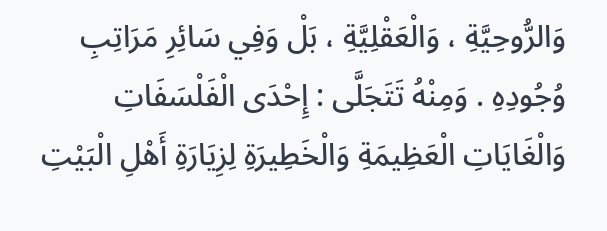وَالرُّوحِيَّةِ ، وَالْعَقْلِيَّةِ ، بَلْ وَفِي سَائِرِ مَرَاتِبِ وُجُودِهِ . وَمِنْهُ تَتَجَلَّى : إِحْدَى الْفَلْسَفَاتِ وَالْغَايَاتِ الْعَظِيمَةِ وَالْخَطِيرَةِ لِزِيَارَةِ أَهْلِ الْبَيْتِ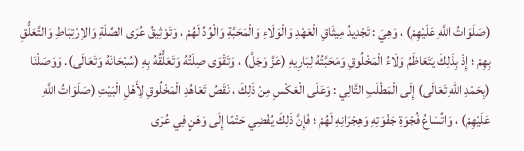(صَلَوَاتُ اللَّهِ عَلَيْهِمْ) ، وَهِيَ : تَجْدِيدُ مِيثَاقِ الْعَهْدِ وَالْوَلَاءِ وَالْمَحَبَّةِ وَالْوُدِّ لَهُمْ ، وَتَوْثِيقُ عُرَى الصِّلَةِ وَالاِرْتِبَاطِ وَالتَّعَلُّقِ بِهِمْ ؛ إِذْ بِذَلِكَ يَتَعَاظَمُ وَلَاءُ الْمَخْلُوقِ وَمَحَبَّتُهُ لِبَارِيهِ (عَزَّ وَجَلَّ) ، وَتَقْوَى صِلَتُهُ وَتَعَلُّقُهُ بِهِ (سُبْحَانَهُ وَتَعَالَى). وَوَصَلْنَا (بِحَمْدِ اللهِ تَعَالَى) إِلَى الْمَطْلَبِ التَّالِي : وَعَلَى الْعَكْسِ مِنْ ذَلِكَ ، نَقَصُ تَعَاهُدِ الْمَخْلُوقِ لِأَهْلِ الْبَيْتِ (صَلَوَاتُ اللَّهِ عَلَيْهِمْ) ، وَاتِّسَاعُ فُجْوَةِ جَفْوَتِهِ وَهِجْرَانِهِ لَهُمْ ؛ فَإِنَّ ذَلِكَ يُفْضِي حَتْمًا إِلَى وَهَنٍ فِي عُرَى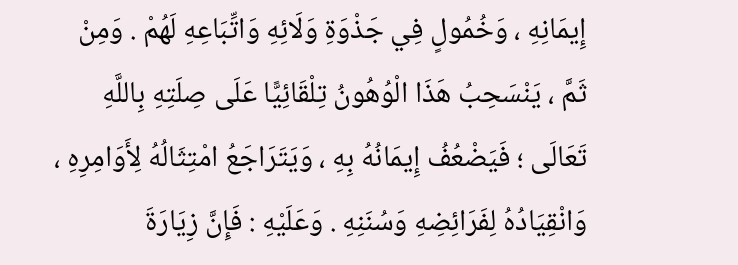إِيمَانِهِ ، وَخُمُولٍ فِي جَذْوَةِ وَلَائِهِ وَاتِّبَاعِهِ لَهُمْ . وَمِنْ ثَمَّ ، يَنْسَحِبُ هَذَا الْوُهُونُ تِلْقَائِيًّا عَلَى صِلَتِهِ بِاللَّهِ تَعَالَى ؛ فَيَضْعُفُ إِيمَانُهُ بِهِ ، وَيَتَرَاجَعُ امْتِثَالُهُ لِأَوَامِرِهِ ، وَانْقِيَادُهُ لِفَرَائِضِهِ وَسُنَنِهِ . وَعَلَيْهِ : فَإِنَّ زِيَارَةَ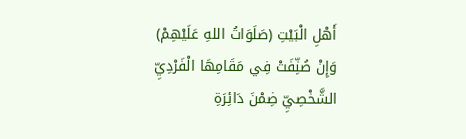أَهْلِ الْبَيْتِ (صَلَوَاتُ اللهِ عَلَيْهِمْ) وَإِنْ صُنِّفَتْ فِي مَقَامِهَا الْفَرْدِيِّ الشَّخْصِيِّ ضِمْنَ دَائِرَةِ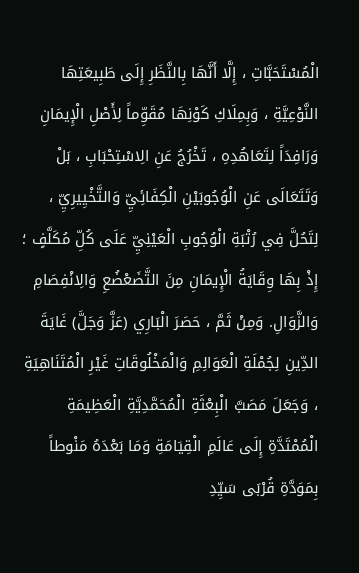الْمُسْتَحَبَّاتِ ، إِلَّا أَنَّهَا بِالنَّظَرِ إِلَى طَبِيعَتِهَا النَّوْعِيَّةِ ، وَبِمِلَاكِ كَوْنِهَا مُقَوِّماً لِأَصْلِ الْإِيمَانِ وَرَافِدَاً لِتَعَاهُدِهِ ، تَخْرُجُ عَنِ الِاسْتِحْبَابِ ، بَلْ وَتَتَعَالَى عَنِ الْوُجُوبَيْنِ الْكِفَائِيِّ وَالتَّخْيِيرِيِّ ، لِتَحُلَّ فِي رُتْبَةِ الْوُجُوبِ الْعَيْنِيِّ عَلَى كُلِّ مُكَلَّفٍ ؛ إِذْ بِهَا وِقَايَةُ الْإِيمَانِ مِنَ التَّضَعْضُعِ وَالِانْفِصَامِ وَالزَّوَالِ. وَمِنْ ثَمَّ ، حَصَرَ الْبَارِي (عَزَّ وَجَلَّ) غَايَةَ الدِّينِ لِجُمْلَةِ الْعَوَالِمِ وَالْمَخْلُوقَاتِ غَيْرِ الْمُتَنَاهِيَةِ ، وَجَعَلَ مَصَبَّ الْبِعْثَةِ الْمُحَمَّدِيَّةِ الْعَظِيمَةِ الْمُمْتَدَّةِ إِلَى عَالَمِ الْقِيَامَةِ وَمَا بَعْدَهُ مَنْوطاً بِمَوَدَّةِ قُرْبَى سَيِّدِ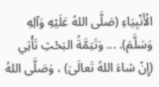الْأَنْبِيَاءِ (صَلَّى اللهُ عَلَيْهِ وَآلِهِ وَسَلَّمَ). ... وَتَتِمَّةُ البَحْثِ تَأْتِي (إِنْ شاءَ اللهُ تَعالَىٰ) ، وَصَلَّى اللهُ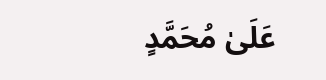عَلَىٰ مُحَمَّدٍ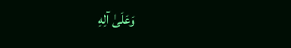وَعَلَىٰ آلِهِ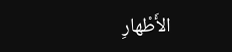الأَطْهارِ